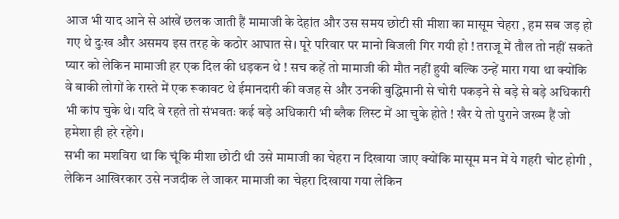आज भी याद आने से आंखें छलक जाती हैं मामाजी के देहांत और उस समय छोटी सी मीशा का मासूम चेहरा , हम सब जड़ हो गए थे दुःख और असमय इस तरह के कठोर आघात से। पूरे परिवार पर मानो बिजली गिर गयी हो ! तराजू में तौल तो नहीं सकते प्यार को लेकिन मामाजी हर एक दिल की धड़कन थे ! सच कहें तो मामाजी की मौत नहीं हुयी बल्कि उन्हें मारा गया था क्योंकि वे बाकी लोगों के रास्ते में एक रूकावट थे ईमानदारी की वजह से और उनकी बुद्धिमानी से चोरी पकड़ने से बड़े से बड़े अधिकारी भी कांप चुके थे। यदि वे रहते तो संभवतः कई बड़े अधिकारी भी ब्लैक लिस्ट में आ चुके होते ! खैर ये तो पुराने जख्म हैं जो हमेशा ही हरे रहेंगे।
सभी का मशविरा था कि चूंकि मीशा छोटी थी उसे मामाजी का चेहरा न दिखाया जाए क्योंकि मासूम मन में ये गहरी चोट होगी , लेकिन आखिरकार उसे नजदीक ले जाकर मामाजी का चेहरा दिखाया गया लेकिन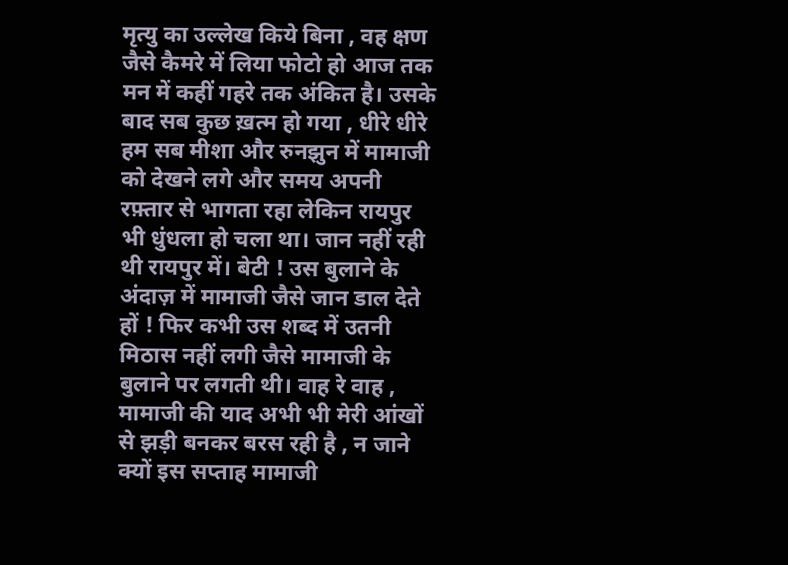मृत्यु का उल्लेख किये बिना , वह क्षण जैसे कैमरे में लिया फोटो हो आज तक मन में कहीं गहरे तक अंकित है। उसके बाद सब कुछ ख़त्म हो गया , धीरे धीरे हम सब मीशा और रुनझुन में मामाजी को देखने लगे और समय अपनी रफ़्तार से भागता रहा लेकिन रायपुर भी धुंधला हो चला था। जान नहीं रही थी रायपुर में। बेटी ! उस बुलाने के अंदाज़ में मामाजी जैसे जान डाल देते हों ! फिर कभी उस शब्द में उतनी मिठास नहीं लगी जैसे मामाजी के बुलाने पर लगती थी। वाह रे वाह , मामाजी की याद अभी भी मेरी आंखों से झड़ी बनकर बरस रही है , न जाने क्यों इस सप्ताह मामाजी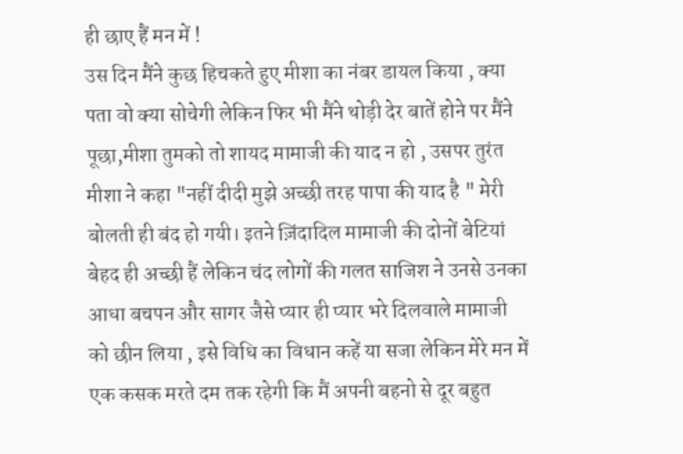ही छाए हैं मन में !
उस दिन मैंने कुछ हिचकते हुए मीशा का नंबर डायल किया , क्या पता वो क्या सोचेगी लेकिन फिर भी मैंने थोड़ी देर बातें होने पर मैंने पूछा,मीशा तुमको तो शायद मामाजी की याद न हो , उसपर तुरंत मीशा ने कहा "नहीं दीदी मुझे अच्छी तरह पापा की याद है " मेरी बोलती ही बंद हो गयी। इतने ज़िंदादिल मामाजी की दोनों बेटियां बेहद ही अच्छी हैं लेकिन चंद लोगों की गलत साजिश ने उनसे उनका आधा बचपन और सागर जैसे प्यार ही प्यार भरे दिलवाले मामाजी को छीन लिया , इसे विधि का विधान कहें या सजा लेकिन मेरे मन में एक कसक मरते दम तक रहेगी कि मैं अपनी बहनो से दूर बहुत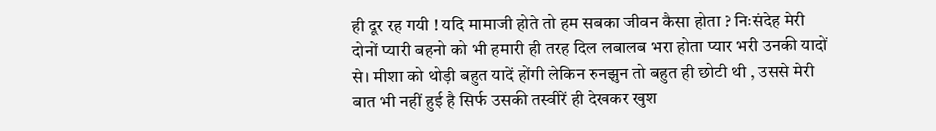ही दूर रह गयी ! यदि मामाजी होते तो हम सबका जीवन कैसा होता ? निःसंदेह मेरी दोनों प्यारी बहनो को भी हमारी ही तरह दिल लबालब भरा होता प्यार भरी उनकी यादों से। मीशा को थोड़ी बहुत यादें होंगी लेकिन रुनझुन तो बहुत ही छोटी थी , उससे मेरी बात भी नहीं हुई है सिर्फ उसकी तस्वीरें ही देखकर खुश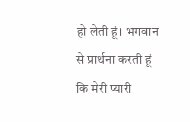हो लेती हूं। भगवान से प्रार्थना करती हूं कि मेरी प्यारी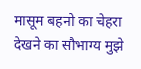मासूम बहनो का चेहरा देखने का सौभाग्य मुझे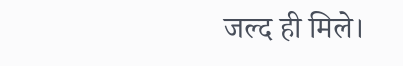जल्द ही मिले।